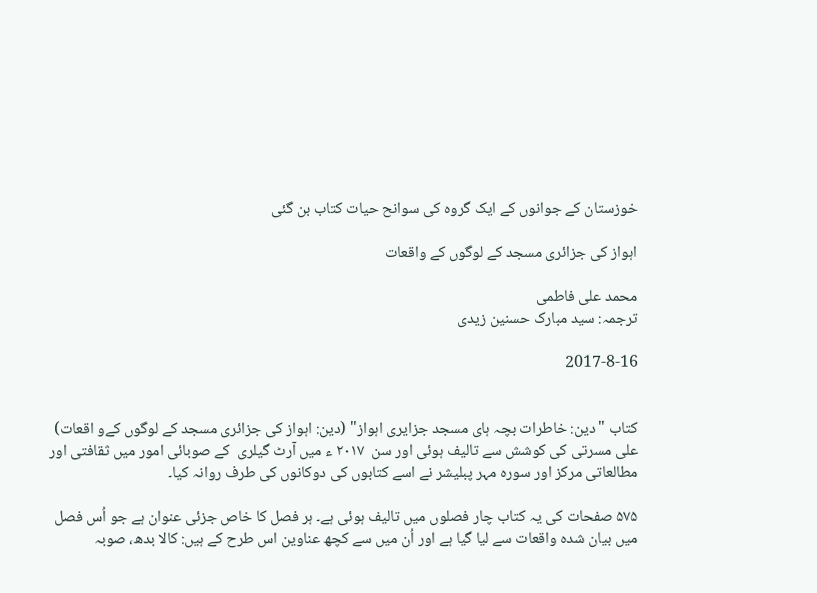خوزستان کے جوانوں کے ایک گروہ کی سوانح حیات کتاب بن گئی

اہواز کی جزائری مسجد کے لوگوں کے واقعات

محمد علی فاطمی
ترجمہ: سید مبارک حسنین زیدی

2017-8-16


کتاب "دین: خاطرات بچہ ہای مسجد جزایری اہواز" (دین: اہواز کی جزائری مسجد کے لوگوں کےو اقعات) علی مسرتی کی کوشش سے تالیف ہوئی اور سن  ۲۰۱۷ ء میں آرٹ گیلری  کے صوبائی امور میں ثقافتی اور مطالعاتی مرکز اور سورہ مہر پبلیشر نے اسے کتابوں کی دوکانوں کی طرف روانہ کیا۔

۵۷۵ صفحات کی یہ کتاب چار فصلوں میں تالیف ہوئی ہے۔ ہر فصل کا خاص جزئی عنوان ہے جو اُس فصل میں بیان شدہ واقعات سے لیا گیا ہے اور اُن میں سے کچھ عناوین اس طرح کے ہیں: کالا بدھ، صوبہ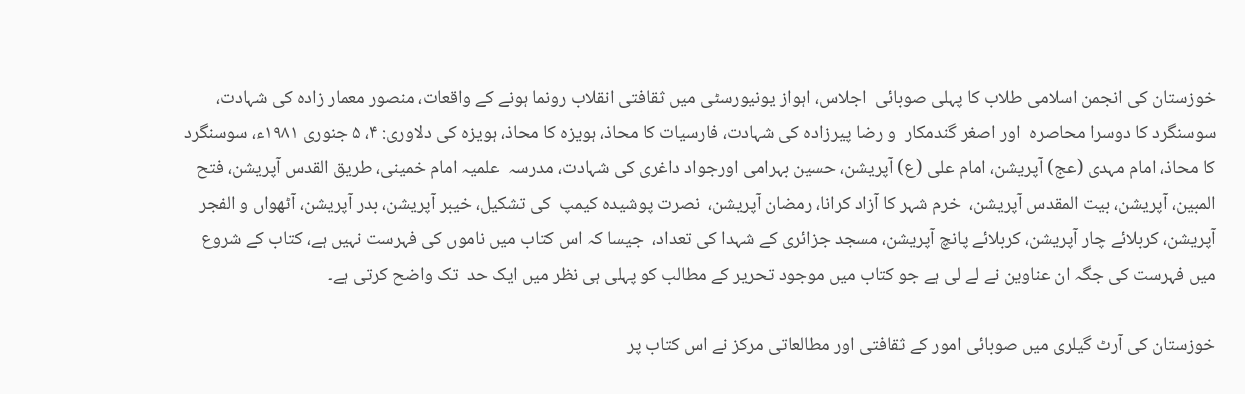خوزستان کی انجمن اسلامی طلاب کا پہلی صوبائی  اجلاس، اہواز یونیورسٹی میں ثقافتی انقلاب رونما ہونے کے واقعات، منصور معمار زادہ کی شہادت، سوسنگرد کا دوسرا محاصرہ  اور اصغر گندمکار  و رضا پیرزادہ کی شہادت، فارسیات کا محاذ، ہویزہ کا محاذ، ہویزہ کی دلاوری: ۴، ۵ جنوری ۱۹۸۱ء، سوسنگرد کا محاذ، امام مہدی (عج) آپریشن، امام علی (ع) آپریشن، حسین بہرامی اورجواد داغری کی شہادت، مدرسہ  علمیہ امام خمینی، طریق القدس آپریشن، فتح المبین، آپریشن، بیت المقدس آپریشن،  خرم شہر کا آزاد کرانا، رمضان آپریشن،  نصرت پوشیدہ کیمپ  کی تشکیل، خیبر آپریشن، بدر آپریشن، آٹھواں و الفجر آپریشن، کربلائے چار آپریشن، کربلائے پانچ آپریشن، مسجد جزائری کے شہدا کی تعداد،  جیسا کہ اس کتاب میں ناموں کی فہرست نہیں ہے، کتاب کے شروع میں فہرست کی جگہ ان عناوین نے لے لی ہے جو کتاب میں موجود تحریر کے مطالب کو پہلی ہی نظر میں ایک حد  تک واضح کرتی ہے۔

خوزستان کی آرٹ گیلری میں صوبائی امور کے ثقافتی اور مطالعاتی مرکز نے اس کتاب پر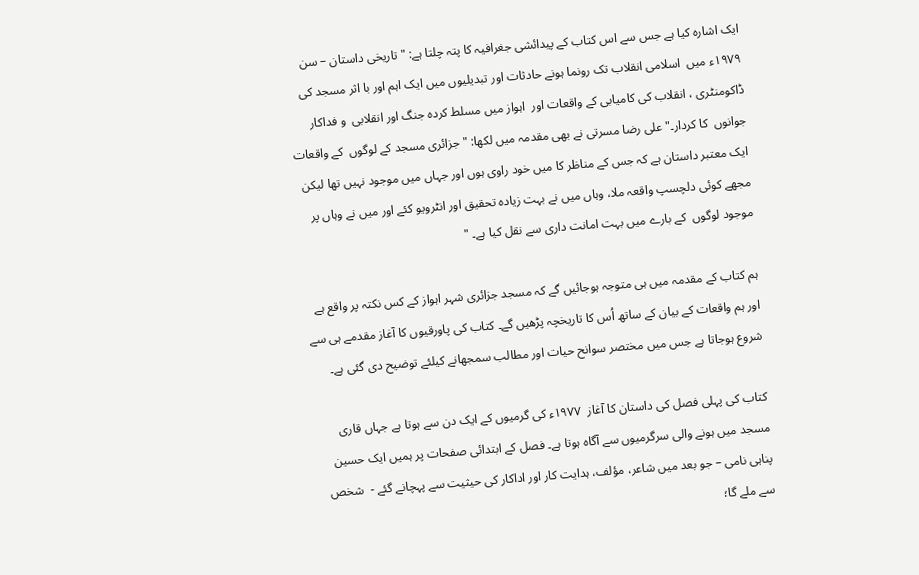ایک اشارہ کیا ہے جس سے اس کتاب کے پیدائشی جغرافیہ کا پتہ چلتا ہے: "تاریخی داستان – سن  ۱۹۷۹ء میں  اسلامی انقلاب تک رونما ہونے حادثات اور تبدیلیوں میں ایک اہم اور با اثر مسجد کی ڈاکومنٹری ، انقلاب کی کامیابی کے واقعات اور  اہواز میں مسلط کردہ جنگ اور انقلابی  و فداکار جوانوں  کا کردار۔" علی رضا مسرتی نے بھی مقدمہ میں لکھا: "جزائری مسجد کے لوگوں  کے واقعات ایک معتبر داستان ہے کہ جس کے مناظر کا میں خود راوی ہوں اور جہاں میں موجود نہیں تھا لیکن  مجھے کوئی دلچسپ واقعہ ملا، وہاں میں نے بہت زیادہ تحقیق اور انٹرویو کئے اور میں نے وہاں پر موجود لوگوں  کے بارے میں بہت امانت داری سے نقل کیا ہے۔ "

ہم کتاب کے مقدمہ میں ہی متوجہ ہوجائیں گے کہ مسجد جزائری شہر اہواز کے کس نکتہ پر واقع ہے اور ہم واقعات کے بیان کے ساتھ اُس کا تاریخچہ پڑھیں گے۔ کتاب کی پاورقیوں کا آغاز مقدمے ہی سے شروع ہوجاتا ہے جس میں مختصر سوانح حیات اور مطالب سمجھانے کیلئے توضیح دی گئی ہے۔

کتاب کی پہلی فصل کی داستان کا آغاز  ۱۹۷۷ء کی گرمیوں کے ایک دن سے ہوتا ہے جہاں قاری مسجد میں ہونے والی سرگرمیوں سے آگاہ ہوتا ہے۔ فصل کے ابتدائی صفحات پر ہمیں ایک حسین پناہی نامی – جو بعد میں شاعر، مؤلف، ہدایت کار اور اداکار کی حیثیت سے پہچانے گئے -  شخص سے ملے گا؛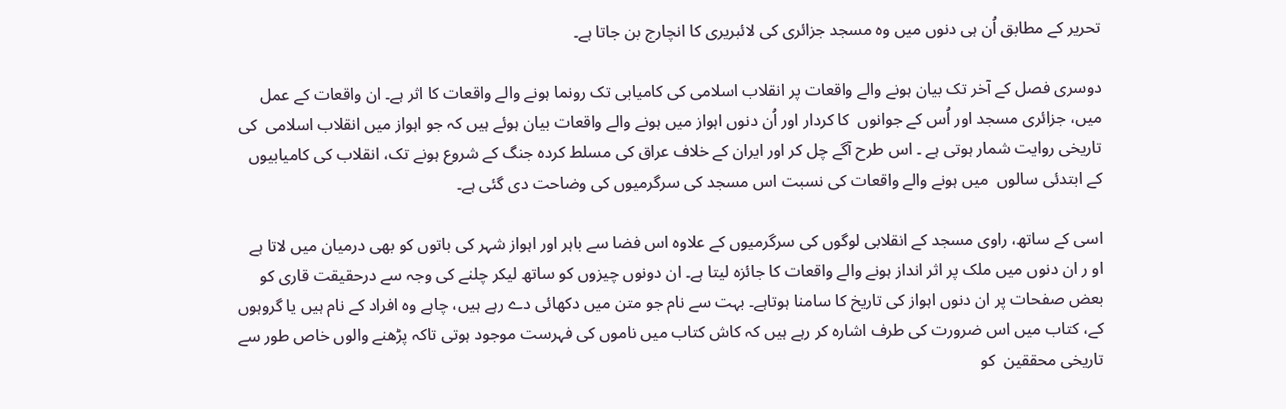تحریر کے مطابق اُن ہی دنوں میں وہ مسجد جزائری کی لائبریری کا انچارج بن جاتا ہے۔

دوسری فصل کے آخر تک بیان ہونے والے واقعات پر انقلاب اسلامی کی کامیابی تک رونما ہونے والے واقعات کا اثر ہے۔ ان واقعات کے عمل میں، جزائری مسجد اور اُس کے جوانوں  کا کردار اور اُن دنوں اہواز میں ہونے والے واقعات بیان ہوئے ہیں کہ جو اہواز میں انقلاب اسلامی  کی تاریخی روایت شمار ہوتی ہے ۔ اس طرح آگے چل کر اور ایران کے خلاف عراق کی مسلط کردہ جنگ کے شروع ہونے تک، انقلاب کی کامیابیوں کے ابتدئی سالوں  میں ہونے والے واقعات کی نسبت اس مسجد کی سرگرمیوں کی وضاحت دی گئی ہے۔

اسی کے ساتھ، راوی مسجد کے انقلابی لوگوں کی سرگرمیوں کے علاوہ اس فضا سے باہر اور اہواز شہر کی باتوں کو بھی درمیان میں لاتا ہے  او ر ان دنوں میں ملک پر اثر انداز ہونے والے واقعات کا جائزہ لیتا ہے۔ ان دونوں چیزوں کو ساتھ لیکر چلنے کی وجہ سے درحقیقت قاری کو بعض صفحات پر ان دنوں اہواز کی تاریخ کا سامنا ہوتاہے۔ بہت سے نام جو متن میں دکھائی دے رہے ہیں، چاہے وہ افراد کے نام ہیں یا گروہوں کے، کتاب میں اس ضرورت کی طرف اشارہ کر رہے ہیں کہ کاش کتاب میں ناموں کی فہرست موجود ہوتی تاکہ پڑھنے والوں خاص طور سے تاریخی محققین  کو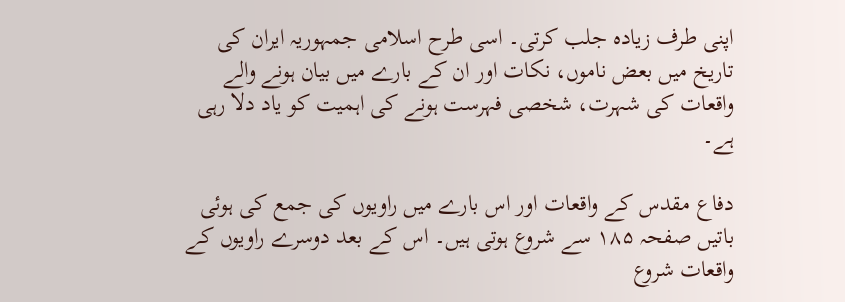اپنی طرف زیادہ جلب کرتی۔ اسی طرح اسلامی جمہوریہ ایران کی تاریخ میں بعض ناموں، نکات اور ان کے بارے میں بیان ہونے والے  واقعات کی شہرت، شخصی فہرست ہونے کی اہمیت کو یاد دلا رہی ہے۔

دفاع مقدس کے واقعات اور اس بارے میں راویوں کی جمع کی ہوئی باتیں صفحہ ۱۸۵ سے شروع ہوتی ہیں۔ اس کے بعد دوسرے راویوں کے واقعات شروع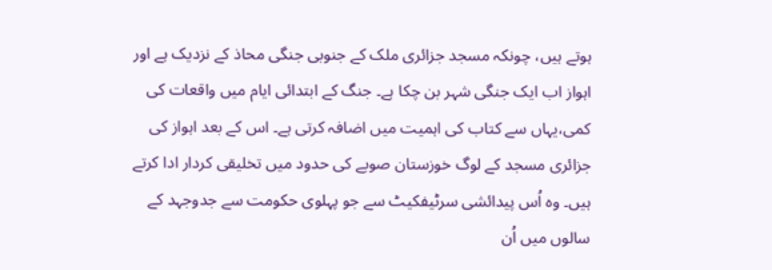ہوتے ہیں، چونکہ مسجد جزائری ملک کے جنوبی جنگی محاذ کے نزدیک ہے اور اہواز اب ایک جنگی شہر بن چکا ہے۔ جنگ کے ابتدائی ایام میں واقعات کی کمی،یہاں سے کتاب کی اہمیت میں اضافہ کرتی ہے۔ اس کے بعد اہواز کی جزائری مسجد کے لوگ خوزستان صوبے کی حدود میں تخلیقی کردار ادا کرتے ہیں۔ وہ اُس پیدائشی سرٹیفکیٹ سے جو پہلوی حکومت سے جدوجہد کے سالوں میں اُن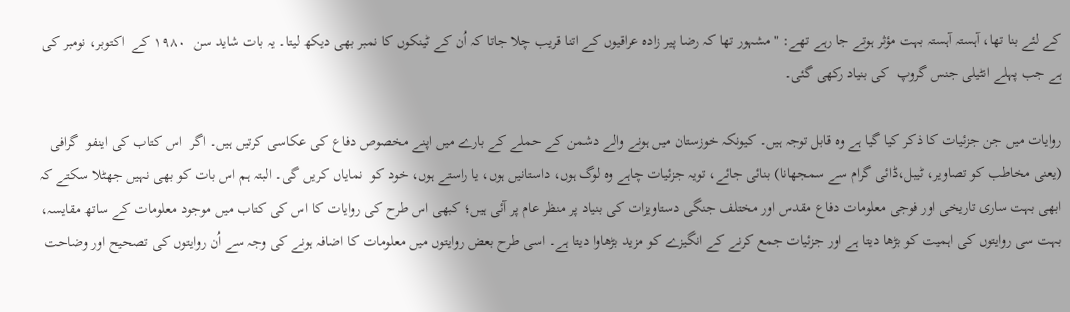کے لئے بنا تھا، آہستہ آہستہ بہت مؤثر ہوتے جا رہے تھے: "مشہور تھا کہ رضا پیر زادہ عراقیوں کے اتنا قریب چلا جاتا کہ اُن کے ٹینکوں کا نمبر بھی دیکھ لیتا۔ یہ بات شاید سن  ۱۹۸۰ کے  اکتوبر، نومبر کی ہے جب پہلے انٹیلی جنس گروپ  کی بنیاد رکھی گئی۔

روایات میں جن جزئیات کا ذکر کیا گیا ہے وہ قابل توجہ ہیں۔ کیونکہ خوزستان میں ہونے والے دشمن کے حملے کے بارے میں اپنے مخصوص دفاع کی عکاسی کرتیں ہیں۔ اگر  اس کتاب کی اینفو  گرافی (یعنی مخاطب کو تصاویر، ٹیبل،ڈائی گرام سے سمجھانا) بنائی جائے، تویہ جزئیات چاہے وہ لوگ ہوں، داستانیں ہوں، یا راستے ہوں، خود کو  نمایاں کریں گی۔ البتہ ہم اس بات کو بھی نہیں جھٹلا سکتے کہ ابھی بہت ساری تاریخی اور فوجی معلومات دفاع مقدس اور مختلف جنگی دستاویزات کی بنیاد پر منظر عام پر آئی ہیں؛ کبھی اس طرح کی روایات کا اس کی کتاب میں موجود معلومات کے ساتھ مقایسہ، بہت سی روایتوں کی اہمیت کو بڑھا دیتا ہے اور جزئیات جمع کرنے کے انگیزے کو مزید بڑھاوا دیتا ہے۔ اسی طرح بعض روایتوں میں معلومات کا اضافہ ہونے کی وجہ سے اُن روایتوں کی تصحیح اور وضاحت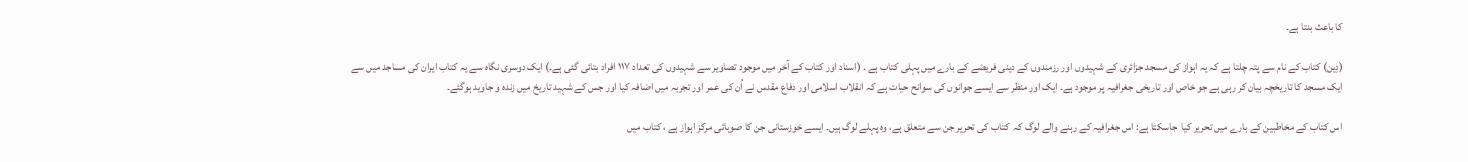کا باعث بنتا ہے۔

(دِین) کتاب کے نام سے پتہ چلتا ہے کہ یہ اہواز کی مسجد جزائری کے شہیدوں اور رزمندوں کے دینی فریضے کے بارے میں پہلی کتاب ہے ۔ (اسناد اور کتاب کے آخر میں موجود تصاویر سے شہیدوں کی تعداد ۱۱۷ افراد بتائی گئی ہے۔) ایک دوسری نگاہ سے یہ کتاب ایران کی مساجد میں سے ایک مسجد کا تاریخچہ بیان کر رہی ہے جو خاص اور تاریخی جغرافیہ پر موجود ہے۔ ایک اور منظر سے ایسے جوانوں کی سوانح حیات ہے کہ انقلاب اسلامی اور دفاع مقدس نے اُن کی عمر اور تجربہ میں اضافہ کیا اور جس کے شہید تاریخ میں زندہ و جاوید ہوگئے۔

اس کتاب کے مخاطبین کے بارے میں تحریر کیا  جاسکتا ہے: اس جغرافیہ کے رہنے والے لوگ کہ  کتاب کی تحریر جن سے متعلق ہے، وہ پہلے لوگ ہیں۔ ایسے خوزستانی جن کا صوبائی مرکز اہواز ہے ، کتاب میں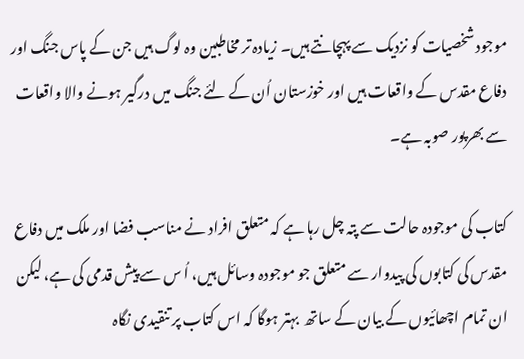موجود شخصیات کو نزدیک سے پہچانتے ہیں۔ زیادہ تر مخاطبین وہ لوگ ہیں جن کے پاس جنگ اور دفاع مقدس کے واقعات ہیں اور خوزستان اُن کے لئے جنگ میں درگیر ہونے والا واقعات سے بھرپور صوبہ ہے۔

کتاب کی موجودہ حالت سے پتہ چل رہا ہے کہ متعلق افراد نے مناسب فضا اور ملک میں دفاع مقدس کی کتابوں کی پیدوار سے متعلق جو موجودہ وسائل ہیں، اُ س سے پیش قدمی کی ہے، لیکن ان تمام اچھائیوں کے بیان کے ساتھ  بہتر ہوگا کہ اس کتاب پر تنقیدی نگاہ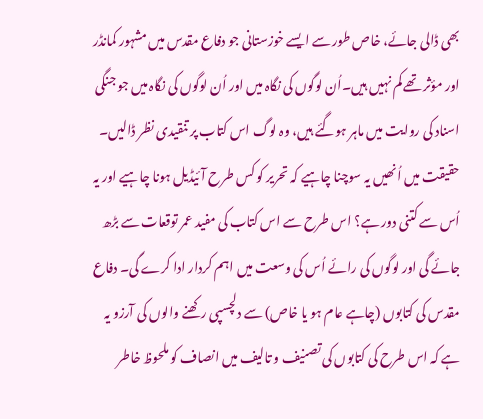بھی ڈالی جائے، خاص طور سے ایسے خوزستانی جو دفاع مقدس میں مشہور کمانڈر اور مؤثر تھے کم نہیں ہیں۔اُن لوگوں کی نگاہ میں اور اُن لوگوں کی نگاہ میں جو جنگی اسناد کی روایت میں ماہر ہوگئے ہیں، وہ لوگ اس کتاب پر تنقیدی نظر ڈالیں۔ حقیقت میں اُنھیں یہ سوچنا چاہیے کہ تحریر کو کس طرح آئیڈیل ہونا چاہیے اور یہ اُس سے کتنی دور ہے؟ اس طرح سے اس کتاب کی مفید عمر توقعات سے بڑھ جائے گی اور لوگوں کی رائے اُس کی وسعت میں اہم کردار ادا کرے گی۔ دفاع مقدس کی کتابوں (چاہے عام ہو یا خاص) سے دلچسپی رکھنے والوں کی آرزو یہ ہے کہ اس طرح کی کتابوں کی تصنیف و تالیف میں انصاف کو ملحوظ خاطر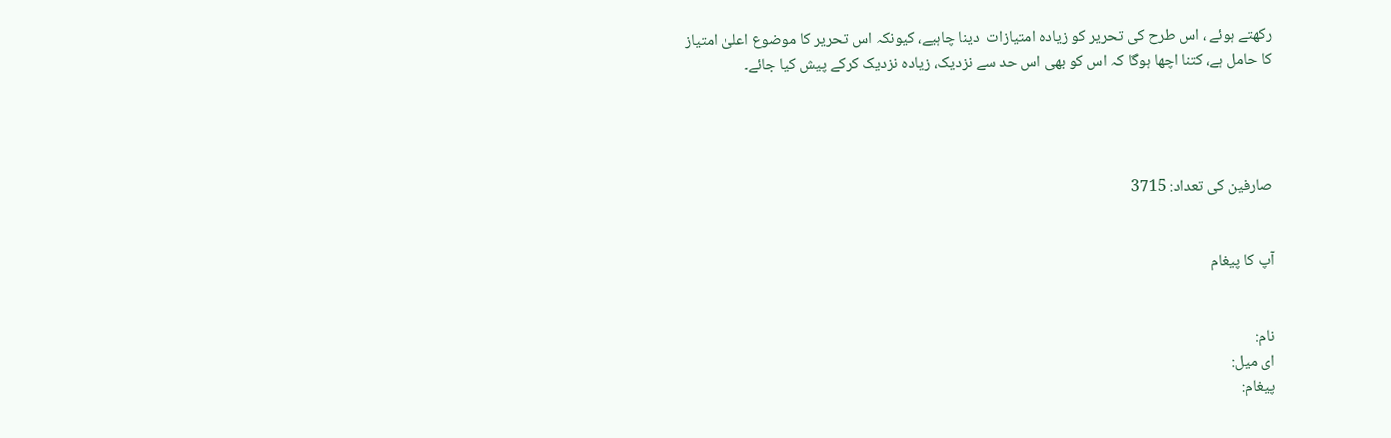رکھتے ہوئے ، اس طرح کی تحریر کو زیادہ امتیازات  دینا چاہیے، کیونکہ اس تحریر کا موضوع اعلیٰ امتیاز کا حامل ہے، کتنا اچھا ہوگا کہ اس کو بھی اس حد سے نزدیک، زیادہ نزدیک کرکے پیش کیا جائے۔




صارفین کی تعداد: 3715


آپ کا پیغام


نام:
ای میل:
پیغام: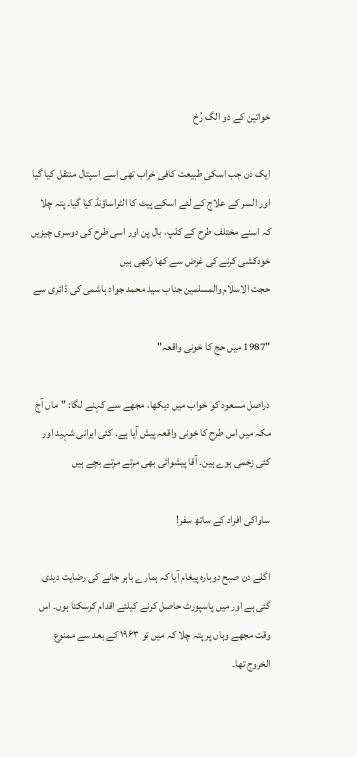خواتین کے دو الگ رُخ

ایک دن جب اسکی طبیعت کافی خراب تھی اسے اسپتال منتقل کیا گیا اور السر کے علاج کے لئے اسکے پیٹ کا الٹراساؤنڈ کیا گیا۔ پتہ چلا کہ اسنے مختلف طرح کے کلپ، بال پن اور اسی طرح کی دوسری چیزیں خودکشی کرنے کی غرض سے کھا رکھی ہیں
حجت الاسلام والمسلمین جناب سید محمد جواد ہاشمی کی ڈائری سے

"1987 میں حج کا خونی واقعہ"

دراصل مسعود کو خواب میں دیکھا، مجھے سے کہنے لگا: "ماں آج مکہ میں اس طرح کا خونی واقعہ پیش آیا ہے۔ کئی ایرانی شہید اور کئی زخمی ہوے ہین۔ آقا پیشوائی بھی مرتے مرتے بچے ہیں

ساواکی افراد کے ساتھ سفر!

اگلے دن صبح دوبارہ پیغام آیا کہ ہمارے باہر جانے کی رضایت دیدی گئی ہے اور میں پاسپورٹ حاصل کرنے کیلئے اقدام کرسکتا ہوں۔ اس وقت مجھے وہاں پر پتہ چلا کہ میں تو ۱۹۶۳ کے بعد سے ممنوع الخروج تھا۔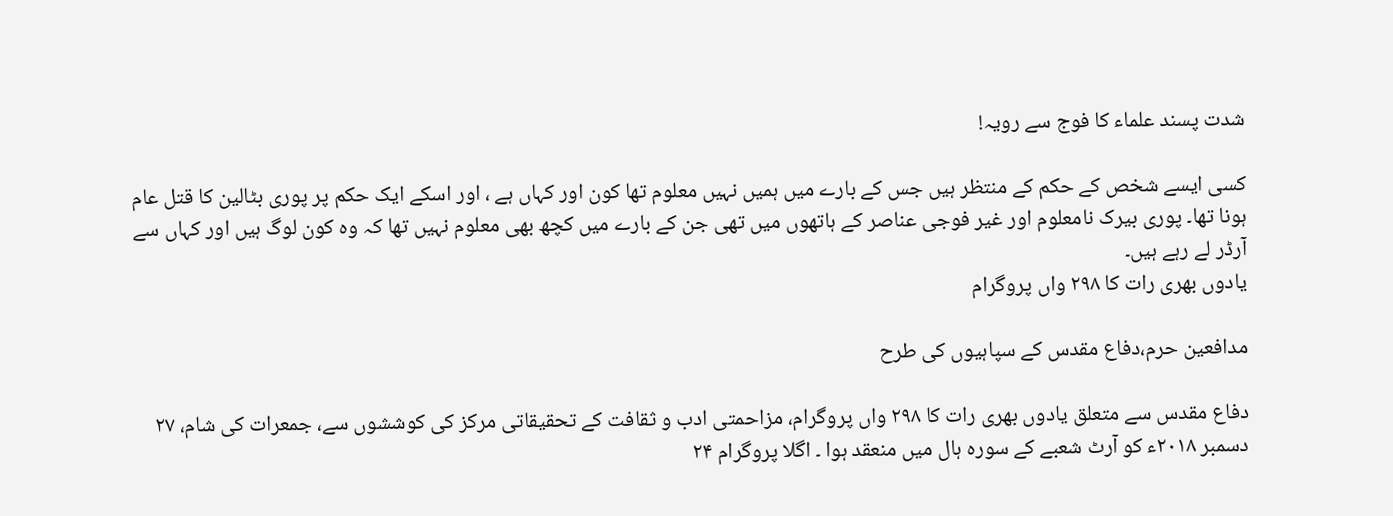شدت پسند علماء کا فوج سے رویہ!

کسی ایسے شخص کے حکم کے منتظر ہیں جس کے بارے میں ہمیں نہیں معلوم تھا کون اور کہاں ہے ، اور اسکے ایک حکم پر پوری بٹالین کا قتل عام ہونا تھا۔ پوری بیرک نامعلوم اور غیر فوجی عناصر کے ہاتھوں میں تھی جن کے بارے میں کچھ بھی معلوم نہیں تھا کہ وہ کون لوگ ہیں اور کہاں سے آرڈر لے رہے ہیں۔
یادوں بھری رات کا ۲۹۸ واں پروگرام

مدافعین حرم،دفاع مقدس کے سپاہیوں کی طرح

دفاع مقدس سے متعلق یادوں بھری رات کا ۲۹۸ واں پروگرام، مزاحمتی ادب و ثقافت کے تحقیقاتی مرکز کی کوششوں سے، جمعرات کی شام، ۲۷ دسمبر ۲۰۱۸ء کو آرٹ شعبے کے سورہ ہال میں منعقد ہوا ۔ اگلا پروگرام ۲۴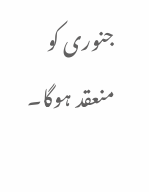جنوری کو منعقد ہوگا۔